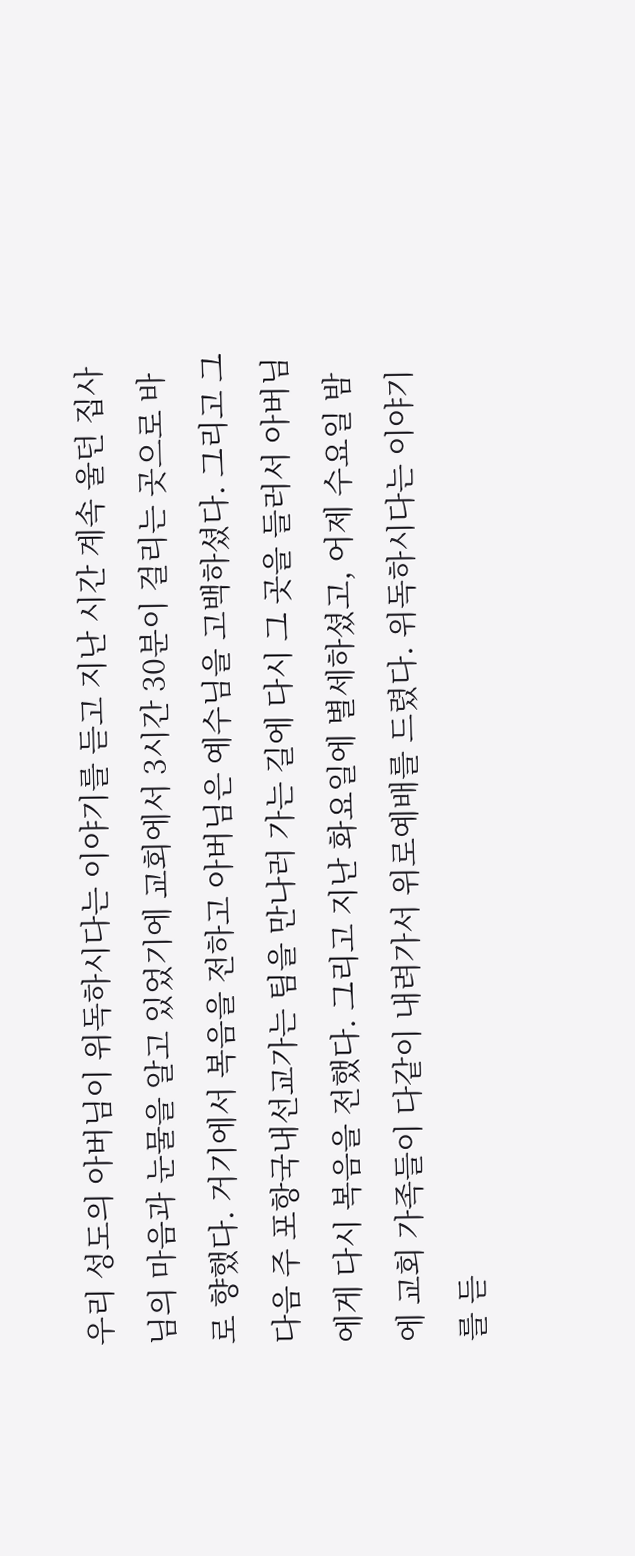우리 성도의 아버님이 위독하시다는 이야기를 듣고 지난 시간 계속 울던 집사님의 마음과 눈물을 알고 있었기에 교회에서 3시간 30분이 걸리는 곳으로 바로 향했다. 거기에서 복음을 전하고 아버님은 예수님을 고백하셨다. 그리고 그 다음 주 포항국내선교가는 팀을 만나러 가는 길에 다시 그 곳을 들러서 아버님에게 다시 복음을 전했다. 그리고 지난 화요일에 별세하셨고, 어제 수요일 밤에 교회 가족들이 다같이 내려가서 위로예배를 드렸다. 위독하시다는 이야기를 듣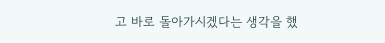고 바로 돌아가시겠다는 생각을 했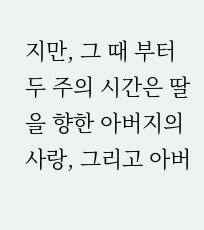지만, 그 때 부터 두 주의 시간은 딸을 향한 아버지의 사랑, 그리고 아버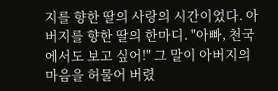지를 향한 딸의 사랑의 시간이었다. 아버지를 향한 딸의 한마디. "아빠, 천국에서도 보고 싶어!" 그 말이 아버지의 마음을 허물어 버렸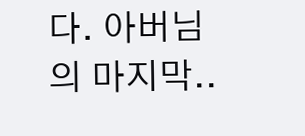다. 아버님의 마지막..